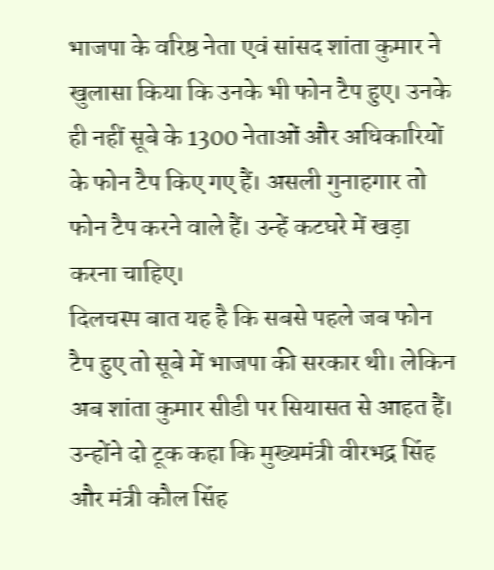भाजपा के वरिष्ठ नेता एवं सांसद शांता कुमार ने खुलासा किया कि उनके भी फोन टैप हुए। उनके ही नहीं सूबे के 1300 नेताओं और अधिकारियों के फोन टैप किए गए हैं। असली गुनाहगार तो फोन टैप करने वाले हैं। उन्हें कटघरे में खड़ा करना चाहिए।
दिलचस्प बात यह है कि सबसे पहले जब फोन टैप हुए तो सूबे में भाजपा की सरकार थी। लेकिन अब शांता कुमार सीडी पर सियासत से आहत हैं। उन्होंने दो टूक कहा कि मुख्यमंत्री वीरभद्र सिंह और मंत्री कौल सिंह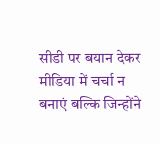सीडी पर बयान देकर मीडिया में चर्चा न बनाएं बल्कि जिन्होंने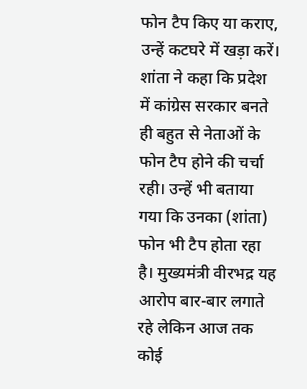फोन टैप किए या कराए, उन्हें कटघरे में खड़ा करें।
शांता ने कहा कि प्रदेश में कांग्रेस सरकार बनते ही बहुत से नेताओं के फोन टैप होने की चर्चा रही। उन्हें भी बताया गया कि उनका (शांता) फोन भी टैप होता रहा है। मुख्यमंत्री वीरभद्र यह आरोप बार-बार लगाते रहे लेकिन आज तक कोई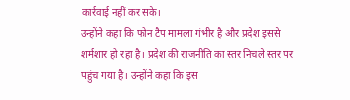कार्रवाई नहीं कर सके।
उन्होंने कहा कि फोन टैप मामला गंभीर है और प्रदेश इससे शर्मशार हो रहा है। प्रदेश की राजनीति का स्तर निचले स्तर पर पहुंच गया है। उन्होंने कहा कि इस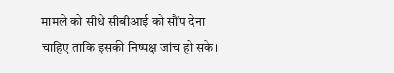मामले को सीधे सीबीआई को सौंप देना चाहिए ताकि इसकी निष्पक्ष जांच हो सके।